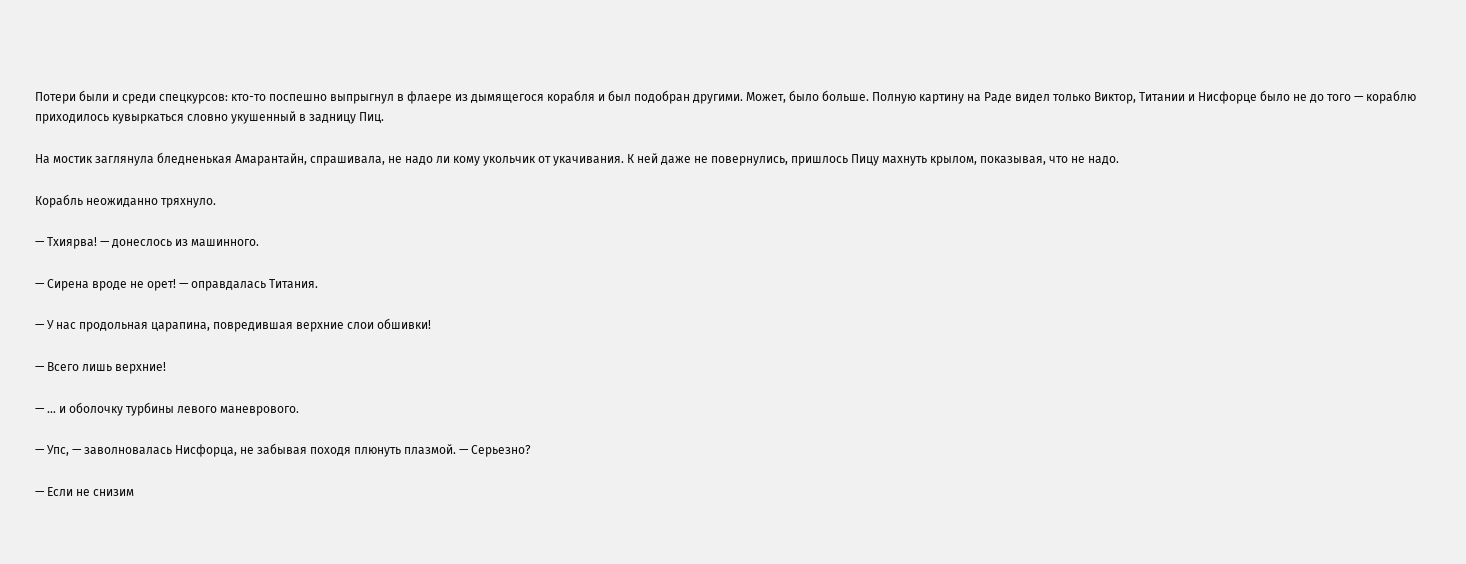Потери были и среди спецкурсов: кто-то поспешно выпрыгнул в флаере из дымящегося корабля и был подобран другими. Может, было больше. Полную картину на Раде видел только Виктор, Титании и Нисфорце было не до того — кораблю приходилось кувыркаться словно укушенный в задницу Пиц.

На мостик заглянула бледненькая Амарантайн, спрашивала, не надо ли кому укольчик от укачивания. К ней даже не повернулись, пришлось Пицу махнуть крылом, показывая, что не надо.

Корабль неожиданно тряхнуло.

— Тхиярва! — донеслось из машинного.

— Сирена вроде не орет! — оправдалась Титания.

— У нас продольная царапина, повредившая верхние слои обшивки!

— Всего лишь верхние!

— … и оболочку турбины левого маневрового.

— Упс, — заволновалась Нисфорца, не забывая походя плюнуть плазмой. — Серьезно?

— Если не снизим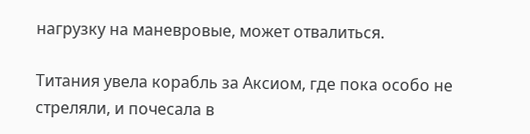нагрузку на маневровые, может отвалиться.

Титания увела корабль за Аксиом, где пока особо не стреляли, и почесала в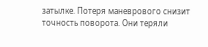затылке. Потеря маневрового снизит точность поворота. Они теряли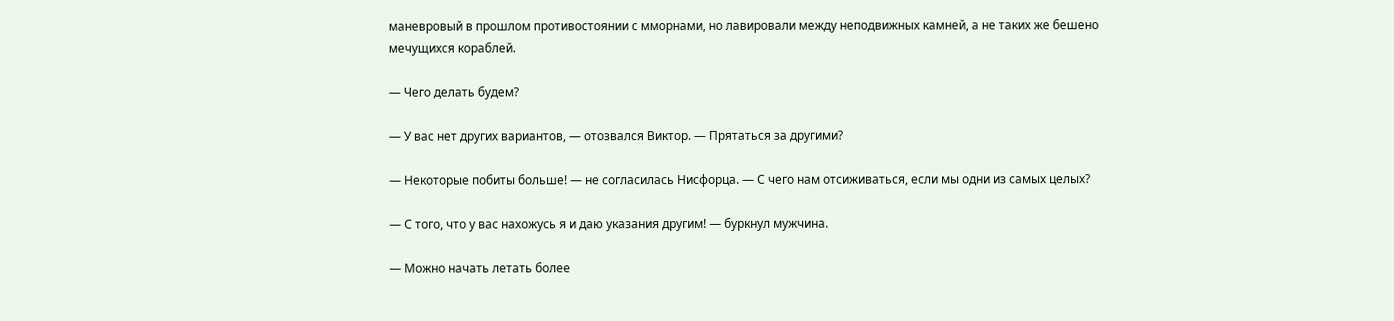маневровый в прошлом противостоянии с мморнами, но лавировали между неподвижных камней, а не таких же бешено мечущихся кораблей.

— Чего делать будем?

— У вас нет других вариантов, — отозвался Виктор. — Прятаться за другими?

— Некоторые побиты больше! — не согласилась Нисфорца. — С чего нам отсиживаться, если мы одни из самых целых?

— С того, что у вас нахожусь я и даю указания другим! — буркнул мужчина.

— Можно начать летать более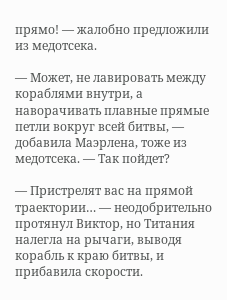прямо! — жалобно предложили из медотсека.

— Может, не лавировать между кораблями внутри, а наворачивать плавные прямые петли вокруг всей битвы, — добавила Маэрлена, тоже из медотсека. — Так пойдет?

— Пристрелят вас на прямой траектории… — неодобрительно протянул Виктор, но Титания налегла на рычаги, выводя корабль к краю битвы, и прибавила скорости.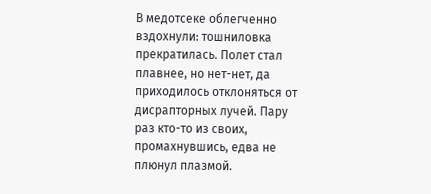В медотсеке облегченно вздохнули: тошниловка прекратилась. Полет стал плавнее, но нет-нет, да приходилось отклоняться от дисрапторных лучей. Пару раз кто-то из своих, промахнувшись, едва не плюнул плазмой.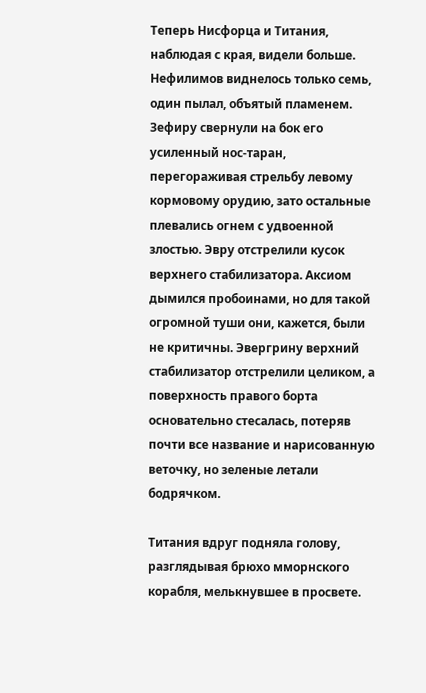Теперь Нисфорца и Титания, наблюдая с края, видели больше. Нефилимов виднелось только семь, один пылал, объятый пламенем. Зефиру свернули на бок его усиленный нос-таран, перегораживая стрельбу левому кормовому орудию, зато остальные плевались огнем с удвоенной злостью. Эвру отстрелили кусок верхнего стабилизатора. Аксиом дымился пробоинами, но для такой огромной туши они, кажется, были не критичны. Эвергрину верхний стабилизатор отстрелили целиком, а поверхность правого борта основательно стесалась, потеряв почти все название и нарисованную веточку, но зеленые летали бодрячком.

Титания вдруг подняла голову, разглядывая брюхо мморнского корабля, мелькнувшее в просвете.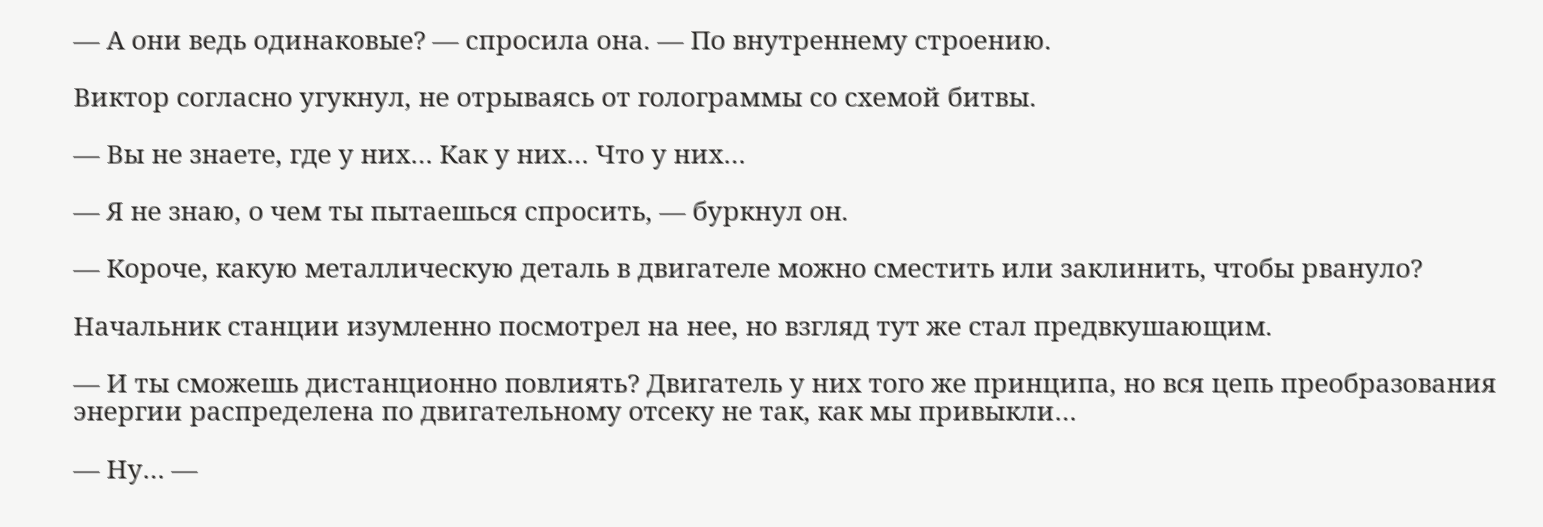— А они ведь одинаковые? — спросила она. — По внутреннему строению.

Виктор согласно угукнул, не отрываясь от голограммы со схемой битвы.

— Вы не знаете, где у них… Как у них… Что у них…

— Я не знаю, о чем ты пытаешься спросить, — буркнул он.

— Короче, какую металлическую деталь в двигателе можно сместить или заклинить, чтобы рвануло?

Начальник станции изумленно посмотрел на нее, но взгляд тут же стал предвкушающим.

— И ты сможешь дистанционно повлиять? Двигатель у них того же принципа, но вся цепь преобразования энергии распределена по двигательному отсеку не так, как мы привыкли…

— Ну… —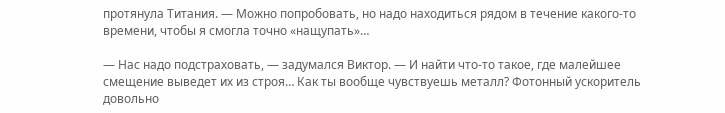протянула Титания. — Можно попробовать, но надо находиться рядом в течение какого-то времени, чтобы я смогла точно «нащупать»…

— Нас надо подстраховать, — задумался Виктор. — И найти что-то такое, где малейшее смещение выведет их из строя… Как ты вообще чувствуешь металл? Фотонный ускоритель довольно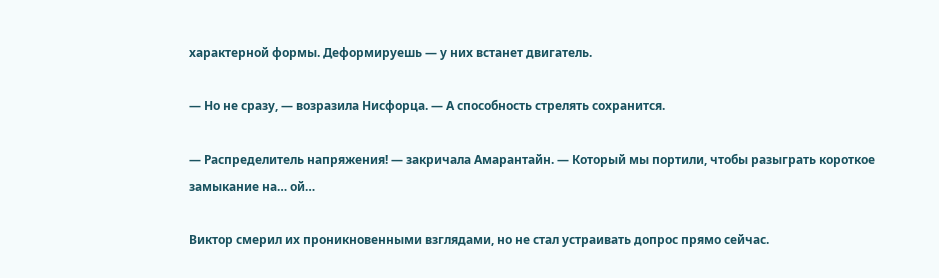характерной формы. Деформируешь — у них встанет двигатель.

— Но не сразу, — возразила Нисфорца. — А способность стрелять сохранится.

— Распределитель напряжения! — закричала Амарантайн. — Который мы портили, чтобы разыграть короткое замыкание на… ой…

Виктор смерил их проникновенными взглядами, но не стал устраивать допрос прямо сейчас.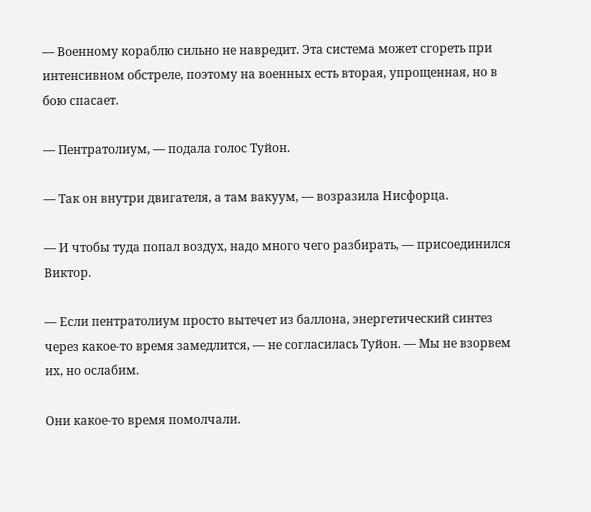— Военному кораблю сильно не навредит. Эта система может сгореть при интенсивном обстреле, поэтому на военных есть вторая, упрощенная, но в бою спасает.

— Пентратолиум, — подала голос Туйон.

— Так он внутри двигателя, а там вакуум, — возразила Нисфорца.

— И чтобы туда попал воздух, надо много чего разбирать, — присоединился Виктор.

— Если пентратолиум просто вытечет из баллона, энергетический синтез через какое-то время замедлится, — не согласилась Туйон. — Мы не взорвем их, но ослабим.

Они какое-то время помолчали.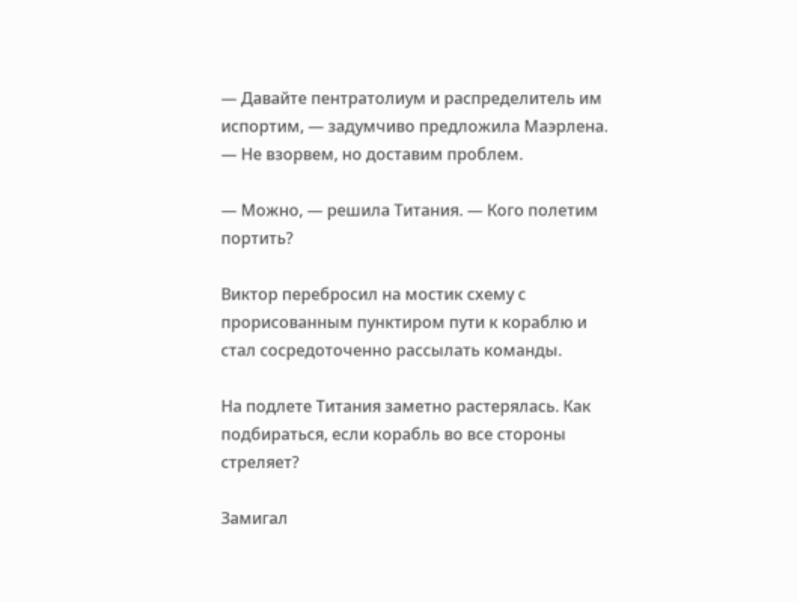— Давайте пентратолиум и распределитель им испортим, — задумчиво предложила Маэрлена. — Не взорвем, но доставим проблем.

— Можно, — решила Титания. — Кого полетим портить?

Виктор перебросил на мостик схему с прорисованным пунктиром пути к кораблю и стал сосредоточенно рассылать команды.

На подлете Титания заметно растерялась. Как подбираться, если корабль во все стороны стреляет?

Замигал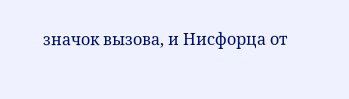значок вызова, и Нисфорца от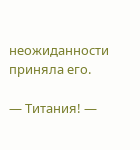неожиданности приняла его.

— Титания! —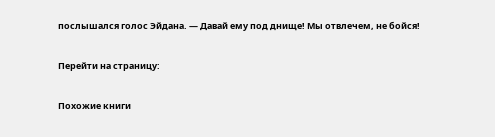послышался голос Эйдана. — Давай ему под днище! Мы отвлечем, не бойся!

Перейти на страницу:

Похожие книги